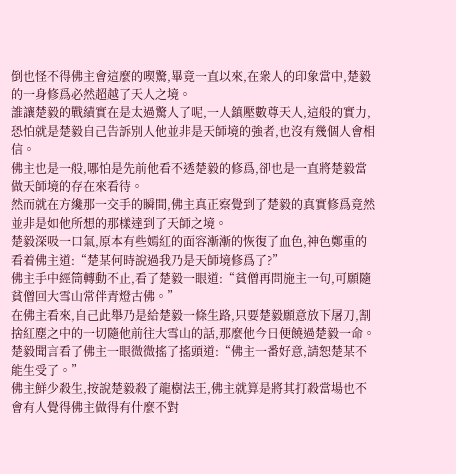倒也怪不得佛主會這麼的喫驚,畢竟一直以來,在衆人的印象當中,楚毅的一身修爲必然超越了天人之境。
誰讓楚毅的戰績實在是太過驚人了呢,一人鎮壓數尊天人,這般的實力,恐怕就是楚毅自己告訴別人他並非是天師境的強者,也沒有幾個人會相信。
佛主也是一般,哪怕是先前他看不透楚毅的修爲,卻也是一直將楚毅當做天師境的存在來看待。
然而就在方纔那一交手的瞬間,佛主真正察覺到了楚毅的真實修爲竟然並非是如他所想的那樣達到了天師之境。
楚毅深吸一口氣,原本有些嫣紅的面容漸漸的恢復了血色,神色鄭重的看着佛主道:“楚某何時說過我乃是天師境修爲了?”
佛主手中經筒轉動不止,看了楚毅一眼道:“貧僧再問施主一句,可願隨貧僧回大雪山常伴青燈古佛。”
在佛主看來,自己此舉乃是給楚毅一條生路,只要楚毅願意放下屠刀,割捨紅塵之中的一切隨他前往大雪山的話,那麼他今日便饒過楚毅一命。
楚毅聞言看了佛主一眼微微搖了搖頭道:“佛主一番好意,請恕楚某不能生受了。”
佛主鮮少殺生,按說楚毅殺了龍樹法王,佛主就算是將其打殺當場也不會有人覺得佛主做得有什麼不對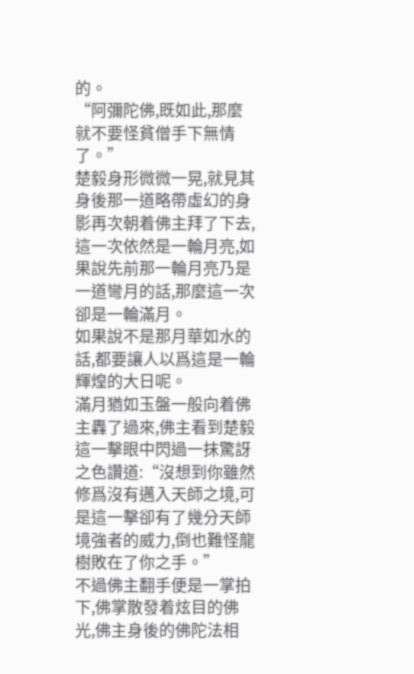的。
“阿彌陀佛,既如此,那麼就不要怪貧僧手下無情了。”
楚毅身形微微一晃,就見其身後那一道略帶虛幻的身影再次朝着佛主拜了下去,這一次依然是一輪月亮,如果說先前那一輪月亮乃是一道彎月的話,那麼這一次卻是一輪滿月。
如果說不是那月華如水的話,都要讓人以爲這是一輪輝煌的大日呢。
滿月猶如玉盤一般向着佛主轟了過來,佛主看到楚毅這一擊眼中閃過一抹驚訝之色讚道:“沒想到你雖然修爲沒有邁入天師之境,可是這一擊卻有了幾分天師境強者的威力,倒也難怪龍樹敗在了你之手。”
不過佛主翻手便是一掌拍下,佛掌散發着炫目的佛光,佛主身後的佛陀法相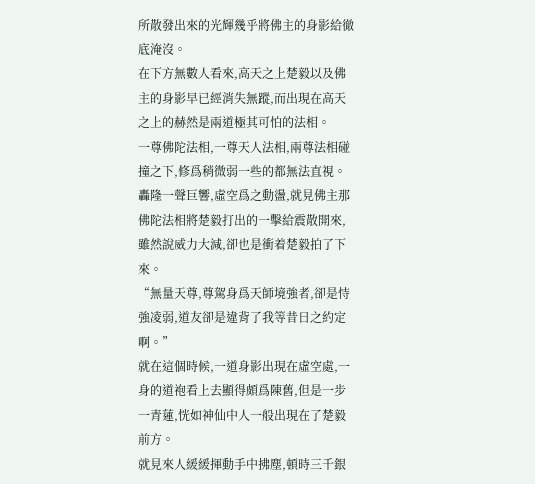所散發出來的光輝幾乎將佛主的身影給徹底淹沒。
在下方無數人看來,高天之上楚毅以及佛主的身影早已經消失無蹤,而出現在高天之上的赫然是兩道極其可怕的法相。
一尊佛陀法相,一尊天人法相,兩尊法相碰撞之下,修爲稍微弱一些的都無法直視。
轟隆一聲巨響,虛空爲之動盪,就見佛主那佛陀法相將楚毅打出的一擊給震散開來,雖然說威力大減,卻也是衝着楚毅拍了下來。
“無量天尊,尊駕身爲天師境強者,卻是恃強凌弱,道友卻是違背了我等昔日之約定啊。”
就在這個時候,一道身影出現在虛空處,一身的道袍看上去顯得頗爲陳舊,但是一步一青蓮,恍如神仙中人一般出現在了楚毅前方。
就見來人緩緩揮動手中拂塵,頓時三千銀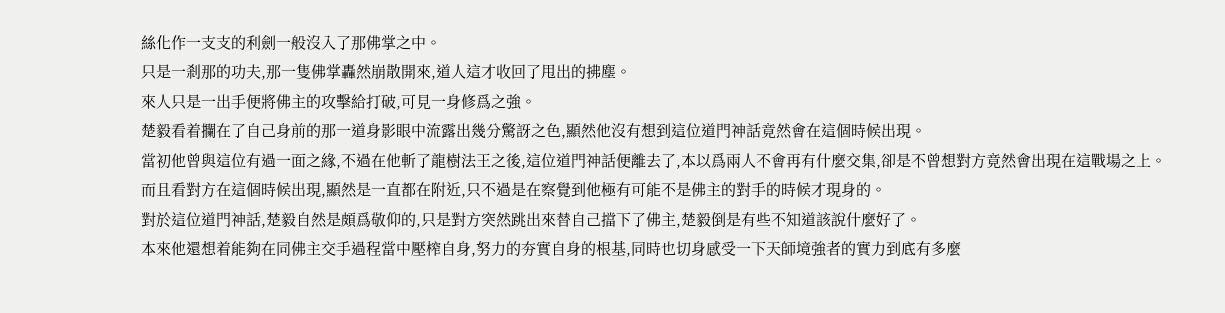絲化作一支支的利劍一般沒入了那佛掌之中。
只是一剎那的功夫,那一隻佛掌轟然崩散開來,道人這才收回了甩出的拂塵。
來人只是一出手便將佛主的攻擊給打破,可見一身修爲之強。
楚毅看着攔在了自己身前的那一道身影眼中流露出幾分驚訝之色,顯然他沒有想到這位道門神話竟然會在這個時候出現。
當初他曾與這位有過一面之緣,不過在他斬了龍樹法王之後,這位道門神話便離去了,本以爲兩人不會再有什麼交集,卻是不曾想對方竟然會出現在這戰場之上。
而且看對方在這個時候出現,顯然是一直都在附近,只不過是在察覺到他極有可能不是佛主的對手的時候才現身的。
對於這位道門神話,楚毅自然是頗爲敬仰的,只是對方突然跳出來替自己擋下了佛主,楚毅倒是有些不知道該說什麼好了。
本來他還想着能夠在同佛主交手過程當中壓榨自身,努力的夯實自身的根基,同時也切身感受一下天師境強者的實力到底有多麼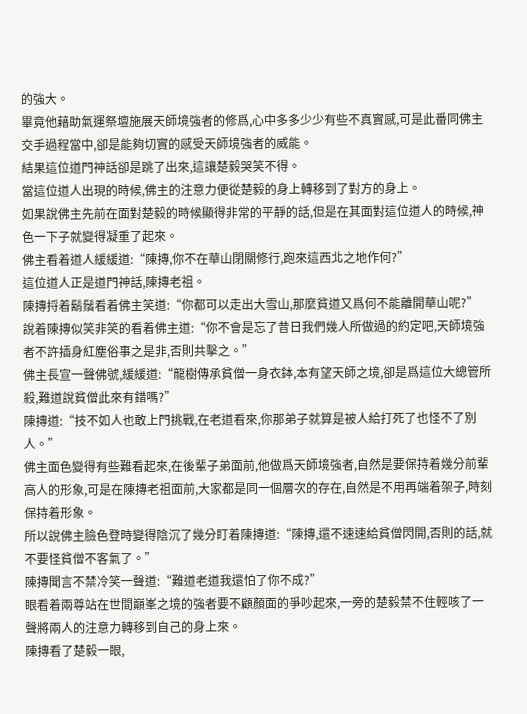的強大。
畢竟他藉助氣運祭壇施展天師境強者的修爲,心中多多少少有些不真實感,可是此番同佛主交手過程當中,卻是能夠切實的感受天師境強者的威能。
結果這位道門神話卻是跳了出來,這讓楚毅哭笑不得。
當這位道人出現的時候,佛主的注意力便從楚毅的身上轉移到了對方的身上。
如果說佛主先前在面對楚毅的時候顯得非常的平靜的話,但是在其面對這位道人的時候,神色一下子就變得凝重了起來。
佛主看着道人緩緩道:“陳摶,你不在華山閉關修行,跑來這西北之地作何?”
這位道人正是道門神話,陳摶老祖。
陳摶捋着鬍鬚看着佛主笑道:“你都可以走出大雪山,那麼貧道又爲何不能離開華山呢?”
說着陳摶似笑非笑的看着佛主道:“你不會是忘了昔日我們幾人所做過的約定吧,天師境強者不許插身紅塵俗事之是非,否則共擊之。”
佛主長宣一聲佛號,緩緩道:“龍樹傳承貧僧一身衣鉢,本有望天師之境,卻是爲這位大總管所殺,難道說貧僧此來有錯嗎?”
陳摶道:“技不如人也敢上門挑戰,在老道看來,你那弟子就算是被人給打死了也怪不了別人。”
佛主面色變得有些難看起來,在後輩子弟面前,他做爲天師境強者,自然是要保持着幾分前輩高人的形象,可是在陳摶老祖面前,大家都是同一個層次的存在,自然是不用再端着架子,時刻保持着形象。
所以說佛主臉色登時變得陰沉了幾分盯着陳摶道:“陳摶,還不速速給貧僧閃開,否則的話,就不要怪貧僧不客氣了。”
陳摶聞言不禁冷笑一聲道:“難道老道我還怕了你不成?”
眼看着兩尊站在世間巔峯之境的強者要不顧顏面的爭吵起來,一旁的楚毅禁不住輕咳了一聲將兩人的注意力轉移到自己的身上來。
陳摶看了楚毅一眼,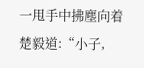一甩手中拂塵向着楚毅道:“小子,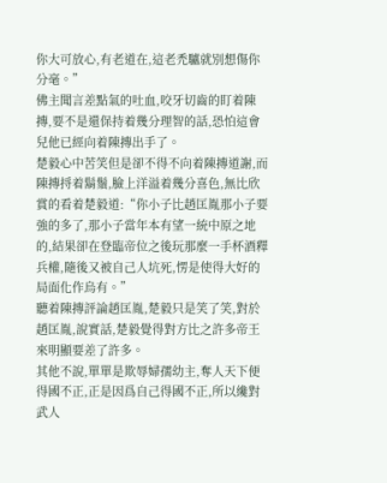你大可放心,有老道在,這老禿驢就別想傷你分毫。”
佛主聞言差點氣的吐血,咬牙切齒的盯着陳摶,要不是還保持着幾分理智的話,恐怕這會兒他已經向着陳摶出手了。
楚毅心中苦笑但是卻不得不向着陳摶道謝,而陳摶捋着鬍鬚,臉上洋溢着幾分喜色,無比欣賞的看着楚毅道:“你小子比趙匡胤那小子要強的多了,那小子當年本有望一統中原之地的,結果卻在登臨帝位之後玩那麼一手杯酒釋兵權,隨後又被自己人坑死,愣是使得大好的局面化作烏有。”
聽着陳摶評論趙匡胤,楚毅只是笑了笑,對於趙匡胤,說實話,楚毅覺得對方比之許多帝王來明顯要差了許多。
其他不說,單單是欺辱婦孺幼主,奪人天下便得國不正,正是因爲自己得國不正,所以纔對武人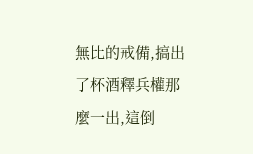無比的戒備,搞出了杯酒釋兵權那麼一出,這倒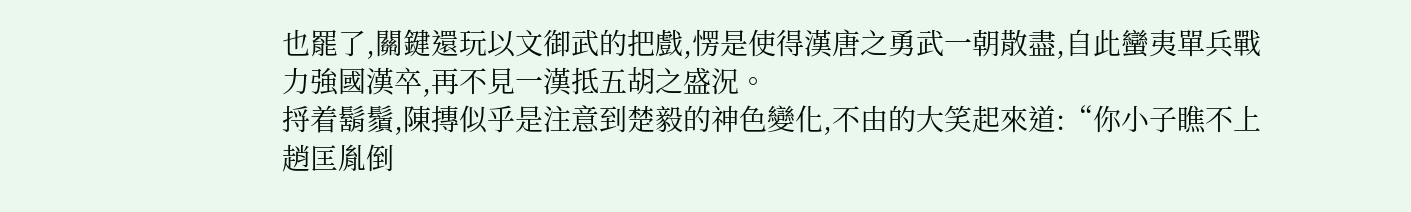也罷了,關鍵還玩以文御武的把戲,愣是使得漢唐之勇武一朝散盡,自此蠻夷單兵戰力強國漢卒,再不見一漢抵五胡之盛況。
捋着鬍鬚,陳摶似乎是注意到楚毅的神色變化,不由的大笑起來道:“你小子瞧不上趙匡胤倒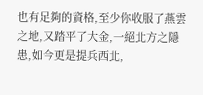也有足夠的資格,至少你收服了燕雲之地,又踏平了大金,一絕北方之隱患,如今更是提兵西北,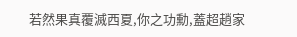若然果真覆滅西夏,你之功勳,蓋超趙家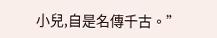小兒,自是名傳千古。”